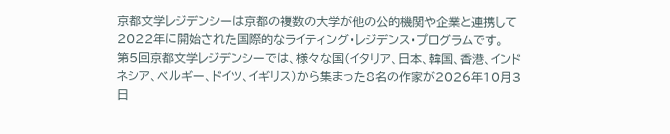京都文学レジデンシーは京都の複数の大学が他の公的機関や企業と連携して2022年に開始された国際的なライティング・レジデンス・プログラムです。
第5回京都文学レジデンシーでは、様々な国(イタリア、日本、韓国、香港、インドネシア、ベルギー、ドイツ、イギリス)から集まった8名の作家が2026年10月3日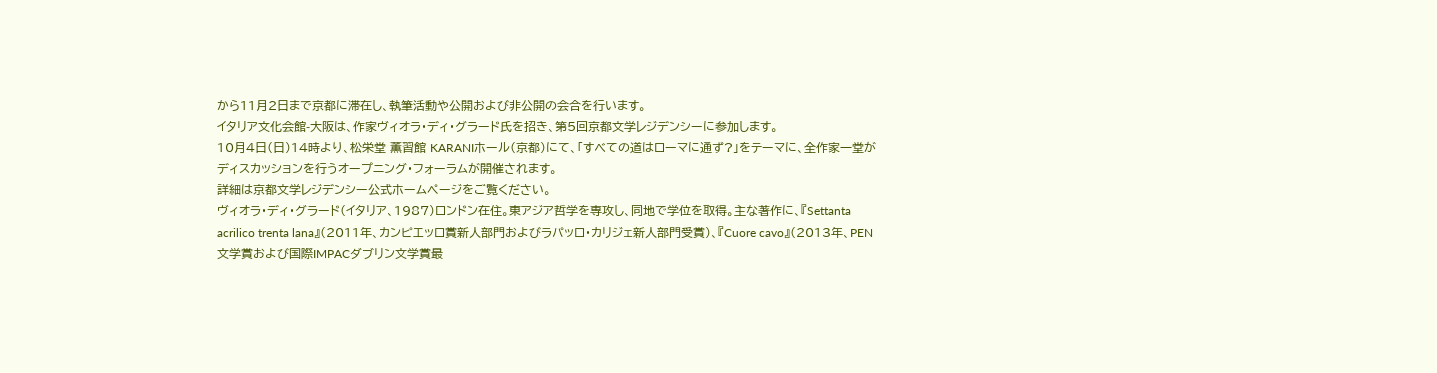から11月2日まで京都に滞在し、執筆活動や公開および非公開の会合を行います。
イタリア文化会館-大阪は、作家ヴィオラ・ディ・グラード氏を招き、第5回京都文学レジデンシーに参加します。
10月4日(日)14時より、松栄堂 薫習館 KARANIホール(京都)にて、「すべての道はローマに通ず?」をテーマに、全作家一堂がディスカッションを行うオープニング・フォーラムが開催されます。
詳細は京都文学レジデンシー公式ホームページをご覧ください。
ヴィオラ・ディ・グラード(イタリア、1987)ロンドン在住。東アジア哲学を専攻し、同地で学位を取得。主な著作に、『Settanta acrilico trenta lana』(2011年、カンピエッロ賞新人部門およびラパッロ・カリジェ新人部門受賞)、『Cuore cavo』(2013年、PEN文学賞および国際IMPACダブリン文学賞最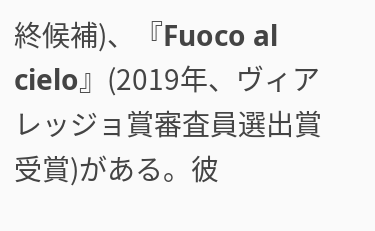終候補)、『Fuoco al cielo』(2019年、ヴィアレッジョ賞審査員選出賞受賞)がある。彼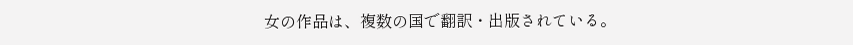女の作品は、複数の国で翻訳・出版されている。